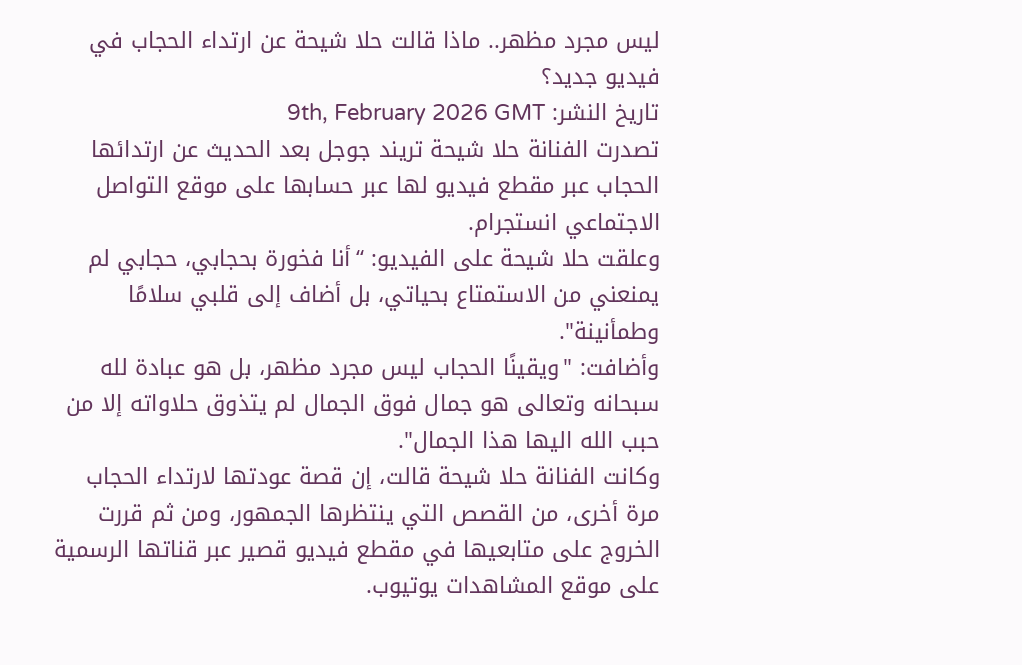ليس مجرد مظهر.. ماذا قالت حلا شيحة عن ارتداء الحجاب في فيديو جديد؟
تاريخ النشر: 9th, February 2026 GMT
تصدرت الفنانة حلا شيحة تريند جوجل بعد الحديث عن ارتدائها الحجاب عبر مقطع فيديو لها عبر حسابها على موقع التواصل الاجتماعي انستجرام.
وعلقت حلا شيحة على الفيديو: “أنا فخورة بحجابي، حجابي لم يمنعني من الاستمتاع بحياتي، بل أضاف إلى قلبي سلامًا وطمأنينة".
وأضافت: "ويقينًا الحجاب ليس مجرد مظهر، بل هو عبادة لله سبحانه وتعالى هو جمال فوق الجمال لم يتذوق حلاواته إلا من حبب الله اليها هذا الجمال".
وكانت الفنانة حلا شيحة قالت، إن قصة عودتها لارتداء الحجاب مرة أخرى، من القصص التي ينتظرها الجمهور، ومن ثم قررت الخروج على متابعيها في مقطع فيديو قصير عبر قناتها الرسمية على موقع المشاهدات يوتيوب.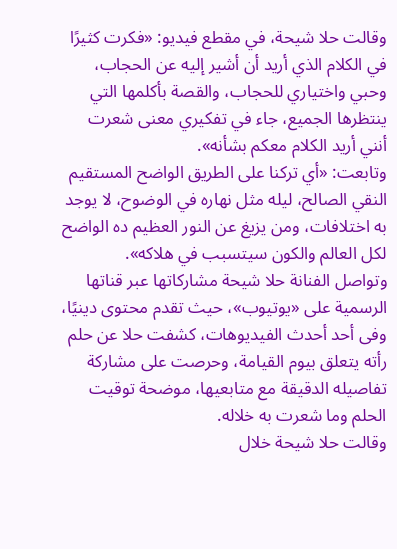وقالت حلا شيحة، في مقطع فيديو: «فكرت كثيرًا في الكلام الذي أريد أن أشير إليه عن الحجاب، وحبي واختياري للحجاب، والقصة بأكلمها التي ينتظرها الجميع، جاء في تفكيري معنى شعرت أنني أريد الكلام معكم بشأنه».
وتابعت: «أي تركنا على الطريق الواضح المستقيم النقي الصالح، ليله مثل نهاره في الوضوح، لا يوجد به اختلافات، ومن يزيغ عن النور العظيم ده الواضح لكل العالم والكون سيتسبب في هلاكه».
وتواصل الفنانة حلا شيحة مشاركاتها عبر قناتها الرسمية على «يوتيوب»، حيث تقدم محتوى دينيًا، وفى أحد أحدث الفيديوهات، كشفت حلا عن حلم رأته يتعلق بيوم القيامة، وحرصت على مشاركة تفاصيله الدقيقة مع متابعيها، موضحة توقيت الحلم وما شعرت به خلاله.
وقالت حلا شيحة خلال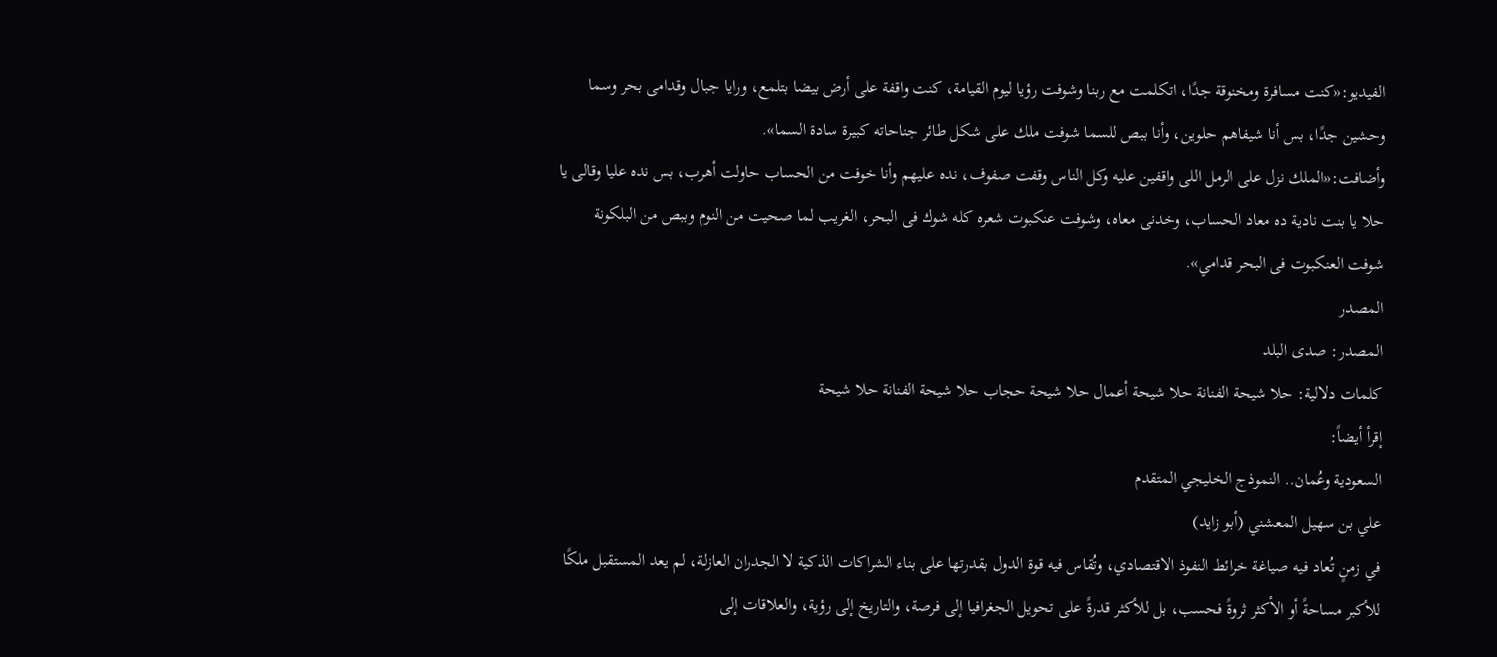الفيديو:«كنت مسافرة ومخنوقة جدًا، اتكلمت مع ربنا وشوفت رؤيا ليوم القيامة، كنت واقفة على أرض بيضا بتلمع، ورايا جبال وقدامى بحر وسما وحشين جدًا، بس أنا شيفاهم حلوين، وأنا ببص للسما شوفت ملك على شكل طائر جناحاته كبيرة سادة السما».
وأضافت:«الملك نزل على الرمل اللى واقفين عليه وكل الناس وقفت صفوف، نده عليهم وأنا خوفت من الحساب حاولت أهرب، بس نده عليا وقالى يا حلا يا بنت نادية ده معاد الحساب، وخدنى معاه، وشوفت عنكبوت شعره كله شوك فى البحر، الغريب لما صحيت من النوم وببص من البلكونة شوفت العنكبوت فى البحر قدامي».
المصدر
المصدر: صدى البلد
كلمات دلالية: حلا شيحة الفنانة حلا شيحة أعمال حلا شيحة حجاب حلا شيحة الفنانة حلا شیحة
إقرأ أيضاً:
السعودية وعُمان.. النموذج الخليجي المتقدم
علي بن سهيل المعشني (أبو زايد)
في زمنٍ تُعاد فيه صياغة خرائط النفوذ الاقتصادي، وتُقاس فيه قوة الدول بقدرتها على بناء الشراكات الذكية لا الجدران العازلة، لم يعد المستقبل ملكًا للأكبر مساحةً أو الأكثر ثروةً فحسب، بل للأكثر قدرةً على تحويل الجغرافيا إلى فرصة، والتاريخ إلى رؤية، والعلاقات إلى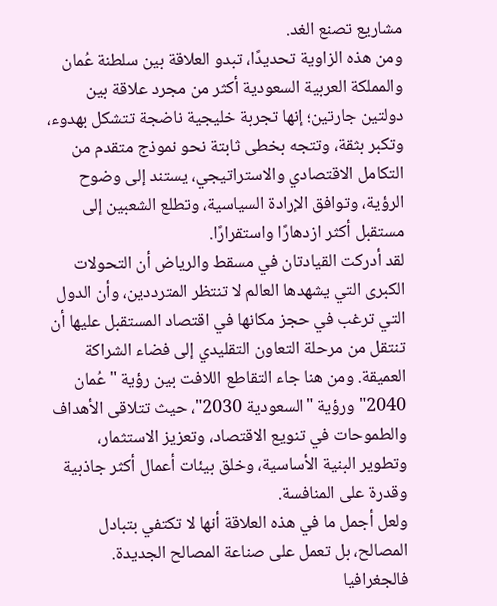مشاريع تصنع الغد.
ومن هذه الزاوية تحديدًا، تبدو العلاقة بين سلطنة عُمان والمملكة العربية السعودية أكثر من مجرد علاقة بين دولتين جارتين؛ إنها تجربة خليجية ناضجة تتشكل بهدوء، وتكبر بثقة، وتتجه بخطى ثابتة نحو نموذج متقدم من التكامل الاقتصادي والاستراتيجي، يستند إلى وضوح الرؤية، وتوافق الإرادة السياسية، وتطلع الشعبين إلى مستقبل أكثر ازدهارًا واستقرارًا.
لقد أدركت القيادتان في مسقط والرياض أن التحولات الكبرى التي يشهدها العالم لا تنتظر المترددين، وأن الدول التي ترغب في حجز مكانها في اقتصاد المستقبل عليها أن تنتقل من مرحلة التعاون التقليدي إلى فضاء الشراكة العميقة. ومن هنا جاء التقاطع اللافت بين رؤية "عُمان 2040" ورؤية "السعودية 2030"، حيث تتلاقى الأهداف والطموحات في تنويع الاقتصاد، وتعزيز الاستثمار، وتطوير البنية الأساسية، وخلق بيئات أعمال أكثر جاذبية وقدرة على المنافسة.
ولعل أجمل ما في هذه العلاقة أنها لا تكتفي بتبادل المصالح، بل تعمل على صناعة المصالح الجديدة. فالجغرافيا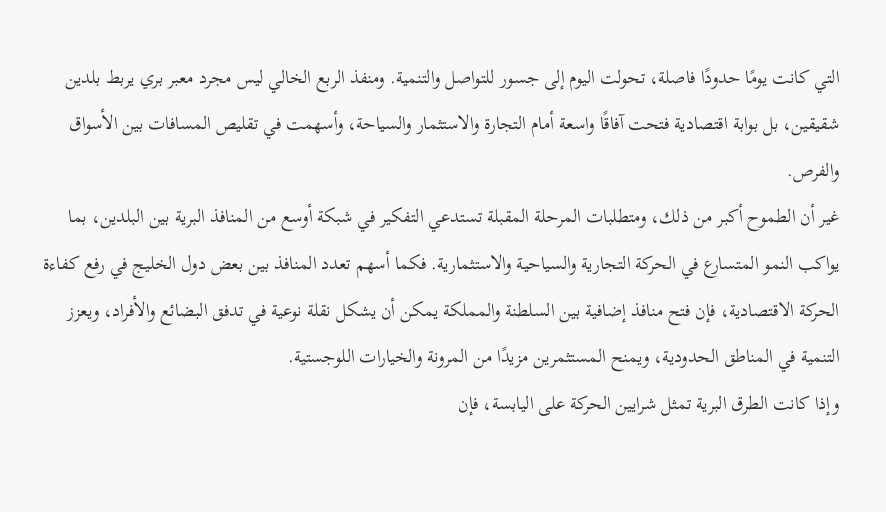التي كانت يومًا حدودًا فاصلة، تحولت اليوم إلى جسور للتواصل والتنمية. ومنفذ الربع الخالي ليس مجرد معبر بري يربط بلدين شقيقين، بل بوابة اقتصادية فتحت آفاقًا واسعة أمام التجارة والاستثمار والسياحة، وأسهمت في تقليص المسافات بين الأسواق والفرص.
غير أن الطموح أكبر من ذلك، ومتطلبات المرحلة المقبلة تستدعي التفكير في شبكة أوسع من المنافذ البرية بين البلدين، بما يواكب النمو المتسارع في الحركة التجارية والسياحية والاستثمارية. فكما أسهم تعدد المنافذ بين بعض دول الخليج في رفع كفاءة الحركة الاقتصادية، فإن فتح منافذ إضافية بين السلطنة والمملكة يمكن أن يشكل نقلة نوعية في تدفق البضائع والأفراد، ويعزز التنمية في المناطق الحدودية، ويمنح المستثمرين مزيدًا من المرونة والخيارات اللوجستية.
وإذا كانت الطرق البرية تمثل شرايين الحركة على اليابسة، فإن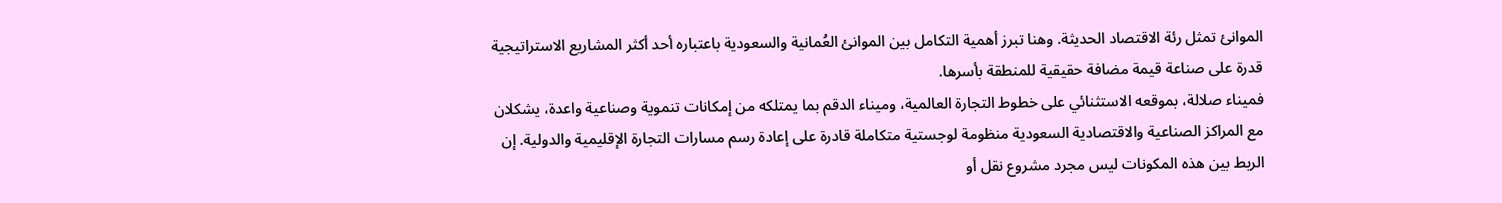الموانئ تمثل رئة الاقتصاد الحديثة. وهنا تبرز أهمية التكامل بين الموانئ العُمانية والسعودية باعتباره أحد أكثر المشاريع الاستراتيجية قدرة على صناعة قيمة مضافة حقيقية للمنطقة بأسرها.
فميناء صلالة، بموقعه الاستثنائي على خطوط التجارة العالمية، وميناء الدقم بما يمتلكه من إمكانات تنموية وصناعية واعدة، يشكلان مع المراكز الصناعية والاقتصادية السعودية منظومة لوجستية متكاملة قادرة على إعادة رسم مسارات التجارة الإقليمية والدولية. إن الربط بين هذه المكونات ليس مجرد مشروع نقل أو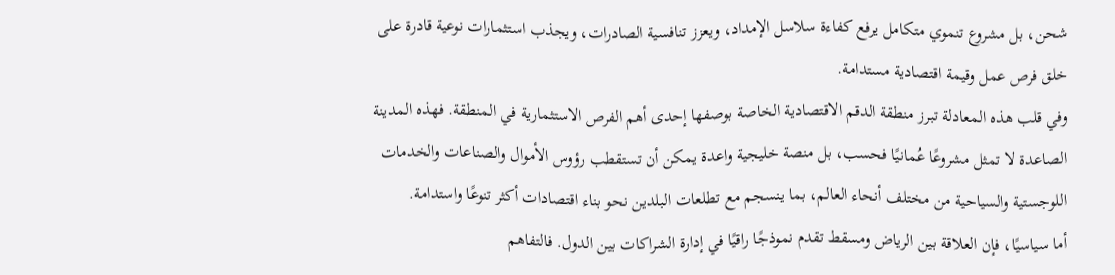شحن، بل مشروع تنموي متكامل يرفع كفاءة سلاسل الإمداد، ويعزز تنافسية الصادرات، ويجذب استثمارات نوعية قادرة على خلق فرص عمل وقيمة اقتصادية مستدامة.
وفي قلب هذه المعادلة تبرز منطقة الدقم الاقتصادية الخاصة بوصفها إحدى أهم الفرص الاستثمارية في المنطقة. فهذه المدينة الصاعدة لا تمثل مشروعًا عُمانيًا فحسب، بل منصة خليجية واعدة يمكن أن تستقطب رؤوس الأموال والصناعات والخدمات اللوجستية والسياحية من مختلف أنحاء العالم، بما ينسجم مع تطلعات البلدين نحو بناء اقتصادات أكثر تنوعًا واستدامة.
أما سياسيًا، فإن العلاقة بين الرياض ومسقط تقدم نموذجًا راقيًا في إدارة الشراكات بين الدول. فالتفاهم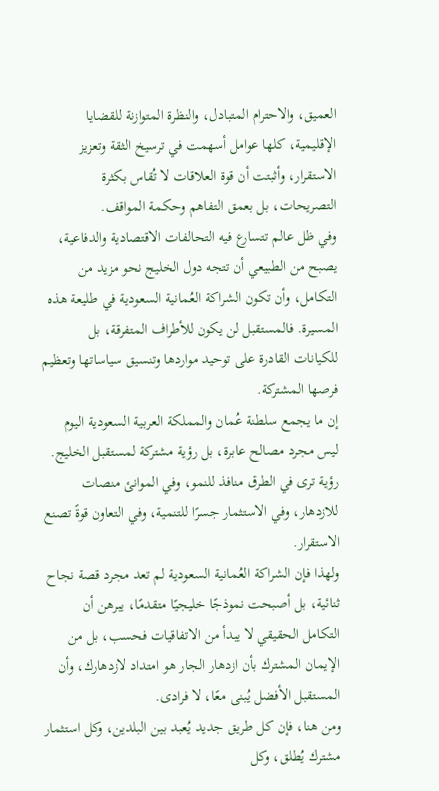العميق، والاحترام المتبادل، والنظرة المتوازنة للقضايا الإقليمية، كلها عوامل أسهمت في ترسيخ الثقة وتعزيز الاستقرار، وأثبتت أن قوة العلاقات لا تُقاس بكثرة التصريحات، بل بعمق التفاهم وحكمة المواقف.
وفي ظل عالم تتسارع فيه التحالفات الاقتصادية والدفاعية، يصبح من الطبيعي أن تتجه دول الخليج نحو مزيد من التكامل، وأن تكون الشراكة العُمانية السعودية في طليعة هذه المسيرة. فالمستقبل لن يكون للأطراف المتفرقة، بل للكيانات القادرة على توحيد مواردها وتنسيق سياساتها وتعظيم فرصها المشتركة.
إن ما يجمع سلطنة عُمان والمملكة العربية السعودية اليوم ليس مجرد مصالح عابرة، بل رؤية مشتركة لمستقبل الخليج. رؤية ترى في الطرق منافذ للنمو، وفي الموانئ منصات للازدهار، وفي الاستثمار جسرًا للتنمية، وفي التعاون قوةً تصنع الاستقرار.
ولهذا فإن الشراكة العُمانية السعودية لم تعد مجرد قصة نجاح ثنائية، بل أصبحت نموذجًا خليجيًا متقدمًا، يبرهن أن التكامل الحقيقي لا يبدأ من الاتفاقيات فحسب، بل من الإيمان المشترك بأن ازدهار الجار هو امتداد لازدهارك، وأن المستقبل الأفضل يُبنى معًا، لا فرادى.
ومن هنا، فإن كل طريق جديد يُعبد بين البلدين، وكل استثمار مشترك يُطلق، وكل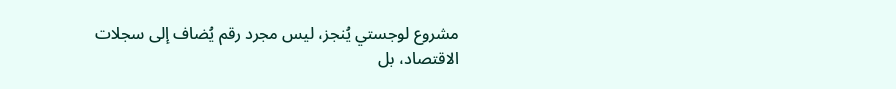مشروع لوجستي يُنجز، ليس مجرد رقم يُضاف إلى سجلات الاقتصاد، بل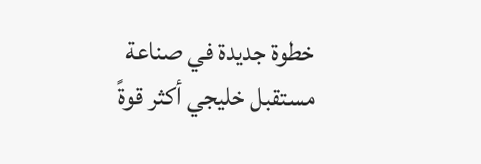خطوة جديدة في صناعة مستقبل خليجي أكثر قوةً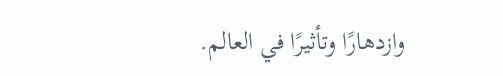وازدهارًا وتأثيرًا في العالم.